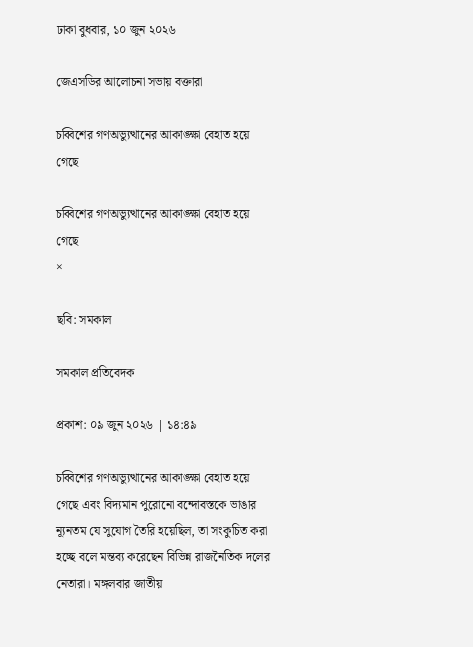ঢাকা বুধবার, ১০ জুন ২০২৬

জেএসডির আলোচনা সভায় বক্তারা

চব্বিশের গণঅভ্যুত্থানের আকাঙ্ক্ষা বেহাত হয়ে গেছে

চব্বিশের গণঅভ্যুত্থানের আকাঙ্ক্ষা বেহাত হয়ে গেছে
×

ছবি: সমকাল

সমকাল প্রতিবেদক

প্রকাশ: ০৯ জুন ২০২৬ | ১৪:৪৯

চব্বিশের গণঅভ্যুত্থানের আকাঙ্ক্ষা বেহাত হয়ে গেছে এবং বিদ্যমান পুরোনো বন্দোবস্তকে ভাঙার ন্যূনতম যে সুযোগ তৈরি হয়েছিল, তা সংকুচিত করা হচ্ছে বলে মন্তব্য করেছেন বিভিন্ন রাজনৈতিক দলের নেতারা। মঙ্গলবার জাতীয়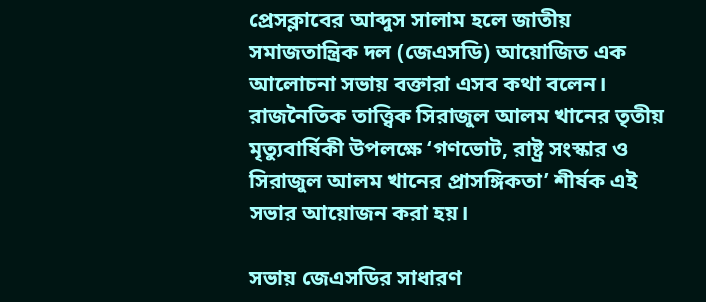প্রেসক্লাবের আব্দুস সালাম হলে জাতীয় সমাজতান্ত্রিক দল (জেএসডি) আয়োজিত এক আলোচনা সভায় বক্তারা এসব কথা বলেন। রাজনৈতিক তাত্ত্বিক সিরাজুল আলম খানের তৃতীয় মৃত্যুবার্ষিকী উপলক্ষে ‘গণভোট, রাষ্ট্র সংস্কার ও সিরাজুল আলম খানের প্রাসঙ্গিকতা’ শীর্ষক এই সভার আয়োজন করা হয়।

সভায় জেএসডির সাধারণ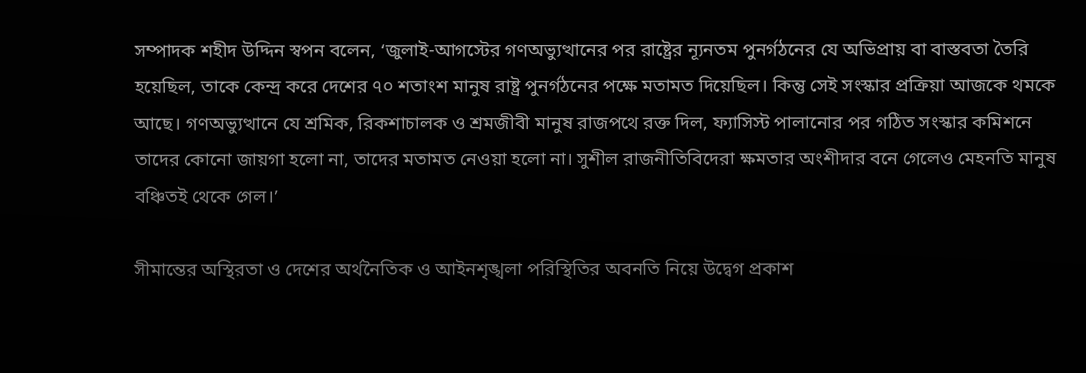সম্পাদক শহীদ উদ্দিন স্বপন বলেন, ‘জুলাই-আগস্টের গণঅভ্যুত্থানের পর রাষ্ট্রের ন্যূনতম পুনর্গঠনের যে অভিপ্রায় বা বাস্তবতা তৈরি হয়েছিল, তাকে কেন্দ্র করে দেশের ৭০ শতাংশ মানুষ রাষ্ট্র পুনর্গঠনের পক্ষে মতামত দিয়েছিল। কিন্তু সেই সংস্কার প্রক্রিয়া আজকে থমকে আছে। গণঅভ্যুত্থানে যে শ্রমিক, রিকশাচালক ও শ্রমজীবী মানুষ রাজপথে রক্ত দিল, ফ্যাসিস্ট পালানোর পর গঠিত সংস্কার কমিশনে তাদের কোনো জায়গা হলো না, তাদের মতামত নেওয়া হলো না। সুশীল রাজনীতিবিদেরা ক্ষমতার অংশীদার বনে গেলেও মেহনতি মানুষ বঞ্চিতই থেকে গেল।’

সীমান্তের অস্থিরতা ও দেশের অর্থনৈতিক ও আইনশৃঙ্খলা পরিস্থিতির অবনতি নিয়ে উদ্বেগ প্রকাশ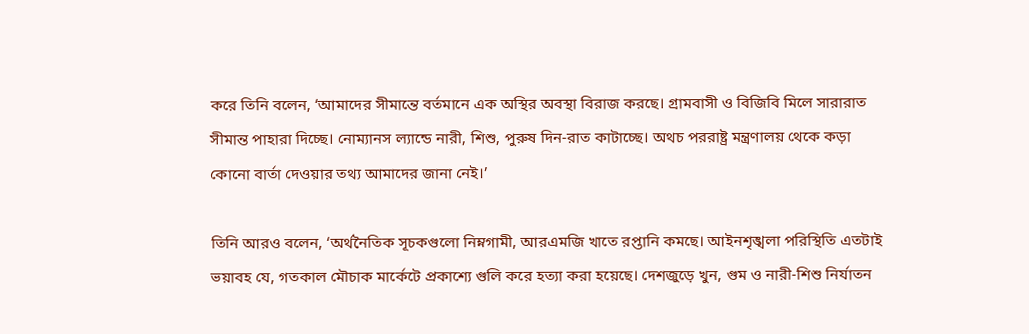করে তিনি বলেন, ‘আমাদের সীমান্তে বর্তমানে এক অস্থির অবস্থা বিরাজ করছে। গ্রামবাসী ও বিজিবি মিলে সারারাত সীমান্ত পাহারা দিচ্ছে। নোম্যানস ল্যান্ডে নারী, শিশু, পুরুষ দিন-রাত কাটাচ্ছে। অথচ পররাষ্ট্র মন্ত্রণালয় থেকে কড়া কোনো বার্তা দেওয়ার তথ্য আমাদের জানা নেই।’

তিনি আরও বলেন, ‘অর্থনৈতিক সূচকগুলো নিম্নগামী, আরএমজি খাতে রপ্তানি কমছে। আইনশৃঙ্খলা পরিস্থিতি এতটাই ভয়াবহ যে, গতকাল মৌচাক মার্কেটে প্রকাশ্যে গুলি করে হত্যা করা হয়েছে। দেশজুড়ে খুন, গুম ও নারী-শিশু নির্যাতন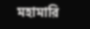মহামারি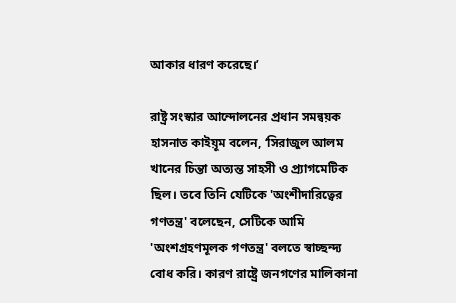আকার ধারণ করেছে।’

রাষ্ট্র সংস্কার আন্দোলনের প্রধান সমন্বয়ক হাসনাত কাইয়ূম বলেন, ‘সিরাজুল আলম খানের চিন্তা অত্যন্ত সাহসী ও প্র্যাগমেটিক ছিল। তবে তিনি যেটিকে 'অংশীদারিত্বের গণতন্ত্র' বলেছেন, সেটিকে আমি 'অংশগ্রহণমূলক গণতন্ত্র' বলতে স্বাচ্ছন্দ্য বোধ করি। কারণ রাষ্ট্রে জনগণের মালিকানা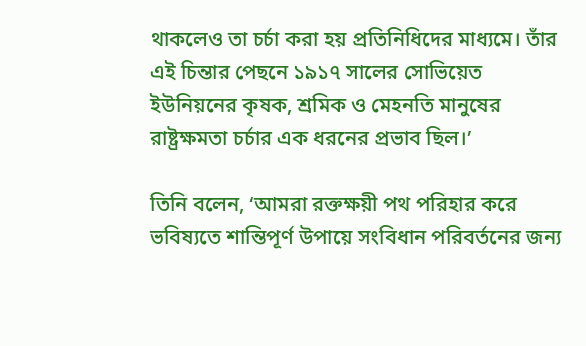থাকলেও তা চর্চা করা হয় প্রতিনিধিদের মাধ্যমে। তাঁর এই চিন্তার পেছনে ১৯১৭ সালের সোভিয়েত ইউনিয়নের কৃষক, শ্রমিক ও মেহনতি মানুষের রাষ্ট্রক্ষমতা চর্চার এক ধরনের প্রভাব ছিল।’

তিনি বলেন, ‘আমরা রক্তক্ষয়ী পথ পরিহার করে ভবিষ্যতে শান্তিপূর্ণ উপায়ে সংবিধান পরিবর্তনের জন্য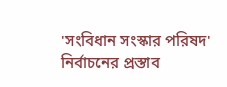'সংবিধান সংস্কার পরিষদ' নির্বাচনের প্রস্তাব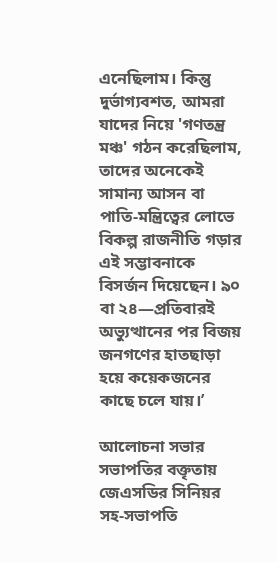এনেছিলাম। কিন্তু দুর্ভাগ্যবশত, আমরা যাদের নিয়ে 'গণতন্ত্র মঞ্চ' গঠন করেছিলাম, তাদের অনেকেই সামান্য আসন বা পাতি-মন্ত্রিত্বের লোভে বিকল্প রাজনীতি গড়ার এই সম্ভাবনাকে বিসর্জন দিয়েছেন। ৯০ বা ২৪—প্রতিবারই অভ্যুত্থানের পর বিজয় জনগণের হাতছাড়া হয়ে কয়েকজনের কাছে চলে যায়।’

আলোচনা সভার সভাপতির বক্তৃতায় জেএসডির সিনিয়র সহ-সভাপতি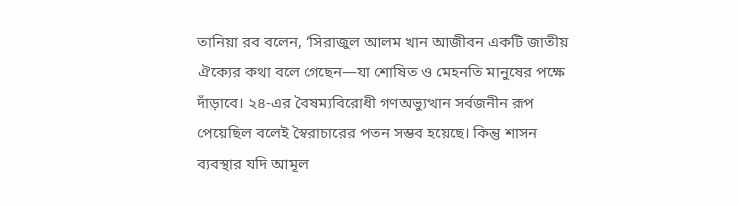তানিয়া রব বলেন, ‘সিরাজুল আলম খান আজীবন একটি জাতীয় ঐক্যের কথা বলে গেছেন—যা শোষিত ও মেহনতি মানুষের পক্ষে দাঁড়াবে। ২৪-এর বৈষম্যবিরোধী গণঅভ্যুত্থান সর্বজনীন রূপ পেয়েছিল বলেই স্বৈরাচারের পতন সম্ভব হয়েছে। কিন্তু শাসন ব্যবস্থার যদি আমূল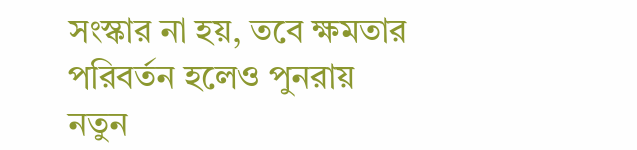সংস্কার না হয়, তবে ক্ষমতার পরিবর্তন হলেও পুনরায় নতুন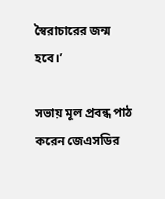স্বৈরাচারের জন্ম হবে।’

সভায় মূল প্রবন্ধ পাঠ করেন জেএসডির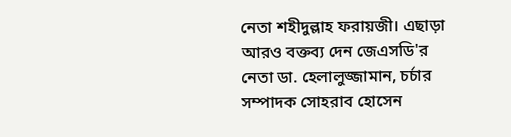নেতা শহীদুল্লাহ ফরায়জী। এছাড়া আরও বক্তব্য দেন জেএসডি'র নেতা ডা. হেলালুজ্জামান, চর্চার সম্পাদক সোহরাব হোসেন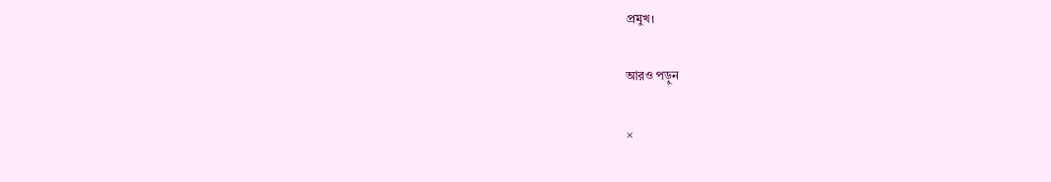প্রমুখ।

আরও পড়ুন

×